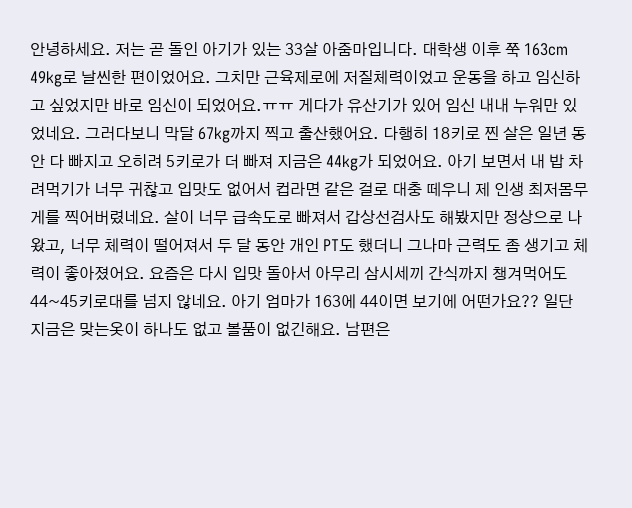안녕하세요. 저는 곧 돌인 아기가 있는 33살 아줌마입니다. 대학생 이후 쭉 163cm 49kg로 날씬한 편이었어요. 그치만 근육제로에 저질체력이었고 운동을 하고 임신하고 싶었지만 바로 임신이 되었어요.ㅠㅠ 게다가 유산기가 있어 임신 내내 누워만 있었네요. 그러다보니 막달 67kg까지 찍고 출산했어요. 다행히 18키로 찐 살은 일년 동안 다 빠지고 오히려 5키로가 더 빠져 지금은 44kg가 되었어요. 아기 보면서 내 밥 차려먹기가 너무 귀찮고 입맛도 없어서 컵라면 같은 걸로 대충 떼우니 제 인생 최저몸무게를 찍어버렸네요. 살이 너무 급속도로 빠져서 갑상선검사도 해봤지만 정상으로 나왔고, 너무 체력이 떨어져서 두 달 동안 개인 PT도 했더니 그나마 근력도 좀 생기고 체력이 좋아졌어요. 요즘은 다시 입맛 돌아서 아무리 삼시세끼 간식까지 챙겨먹어도 44~45키로대를 넘지 않네요. 아기 엄마가 163에 44이면 보기에 어떤가요?? 일단 지금은 맞는옷이 하나도 없고 볼품이 없긴해요. 남편은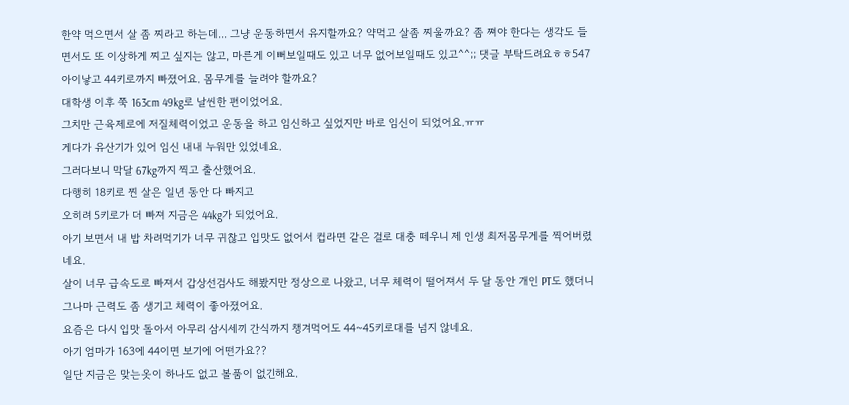한약 먹으면서 살 좀 찌라고 하는데... 그냥 운동하면서 유지할까요? 약먹고 살좀 찌울까요? 좀 쪄야 한다는 생각도 들면서도 또 이상하게 찌고 싶지는 않고, 마른게 이뻐보일때도 있고 너무 없어보일때도 있고^^;; 댓글 부탁드려요ㅎㅎ547
아이낳고 44키로까지 빠졌어요. 몸무게를 늘려야 할까요?
대학생 이후 쭉 163cm 49kg로 날씬한 편이었어요.
그치만 근육제로에 저질체력이었고 운동을 하고 임신하고 싶었지만 바로 임신이 되었어요.ㅠㅠ
게다가 유산기가 있어 임신 내내 누워만 있었네요.
그러다보니 막달 67kg까지 찍고 출산했어요.
다행히 18키로 찐 살은 일년 동안 다 빠지고
오히려 5키로가 더 빠져 지금은 44kg가 되었어요.
아기 보면서 내 밥 차려먹기가 너무 귀찮고 입맛도 없어서 컵라면 같은 걸로 대충 떼우니 제 인생 최저몸무게를 찍어버렸네요.
살이 너무 급속도로 빠져서 갑상선검사도 해봤지만 정상으로 나왔고, 너무 체력이 떨어져서 두 달 동안 개인 PT도 했더니 그나마 근력도 좀 생기고 체력이 좋아졌어요.
요즘은 다시 입맛 돌아서 아무리 삼시세끼 간식까지 챙겨먹어도 44~45키로대를 넘지 않네요.
아기 엄마가 163에 44이면 보기에 어떤가요??
일단 지금은 맞는옷이 하나도 없고 볼품이 없긴해요.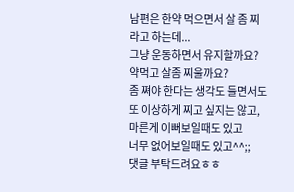남편은 한약 먹으면서 살 좀 찌라고 하는데...
그냥 운동하면서 유지할까요? 약먹고 살좀 찌울까요?
좀 쪄야 한다는 생각도 들면서도
또 이상하게 찌고 싶지는 않고,
마른게 이뻐보일때도 있고
너무 없어보일때도 있고^^;;
댓글 부탁드려요ㅎㅎ